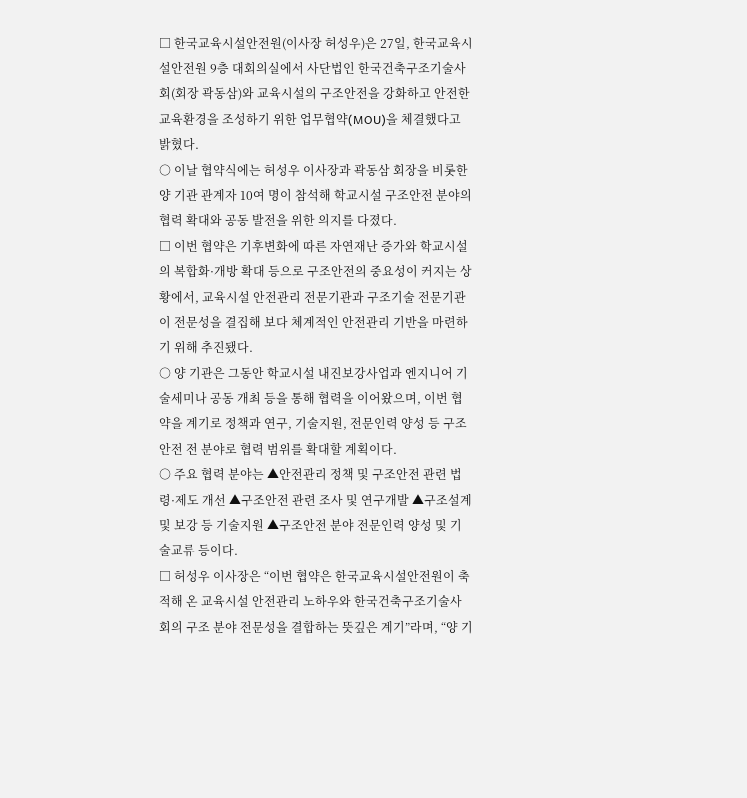□ 한국교육시설안전원(이사장 허성우)은 27일, 한국교육시설안전원 9층 대회의실에서 사단법인 한국건축구조기술사회(회장 곽동삼)와 교육시설의 구조안전을 강화하고 안전한 교육환경을 조성하기 위한 업무협약(MOU)을 체결했다고 밝혔다.
○ 이날 협약식에는 허성우 이사장과 곽동삼 회장을 비롯한 양 기관 관계자 10여 명이 참석해 학교시설 구조안전 분야의 협력 확대와 공동 발전을 위한 의지를 다졌다.
□ 이번 협약은 기후변화에 따른 자연재난 증가와 학교시설의 복합화·개방 확대 등으로 구조안전의 중요성이 커지는 상황에서, 교육시설 안전관리 전문기관과 구조기술 전문기관이 전문성을 결집해 보다 체계적인 안전관리 기반을 마련하기 위해 추진됐다.
○ 양 기관은 그동안 학교시설 내진보강사업과 엔지니어 기술세미나 공동 개최 등을 통해 협력을 이어왔으며, 이번 협약을 계기로 정책과 연구, 기술지원, 전문인력 양성 등 구조안전 전 분야로 협력 범위를 확대할 계획이다.
○ 주요 협력 분야는 ▲안전관리 정책 및 구조안전 관련 법령·제도 개선 ▲구조안전 관련 조사 및 연구개발 ▲구조설계 및 보강 등 기술지원 ▲구조안전 분야 전문인력 양성 및 기술교류 등이다.
□ 허성우 이사장은 “이번 협약은 한국교육시설안전원이 축적해 온 교육시설 안전관리 노하우와 한국건축구조기술사회의 구조 분야 전문성을 결합하는 뜻깊은 계기”라며, “양 기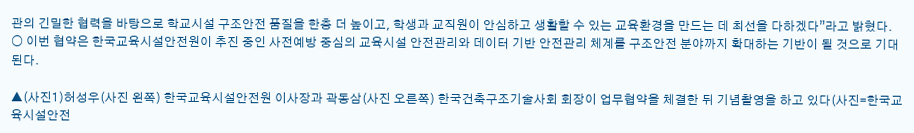관의 긴밀한 협력을 바탕으로 학교시설 구조안전 품질을 한층 더 높이고, 학생과 교직원이 안심하고 생활할 수 있는 교육환경을 만드는 데 최선을 다하겠다”라고 밝혔다.
○ 이번 협약은 한국교육시설안전원이 추진 중인 사전예방 중심의 교육시설 안전관리와 데이터 기반 안전관리 체계를 구조안전 분야까지 확대하는 기반이 될 것으로 기대된다.

▲(사진1)허성우(사진 왼쪽) 한국교육시설안전원 이사장과 곽동삼(사진 오른쪽) 한국건축구조기술사회 회장이 업무협약을 체결한 뒤 기념촬영을 하고 있다(사진=한국교육시설안전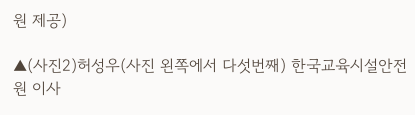원 제공)

▲(사진2)허성우(사진 왼쪽에서 다섯번째) 한국교육시설안전원 이사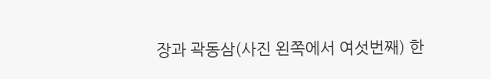장과 곽동삼(사진 왼쪽에서 여섯번째) 한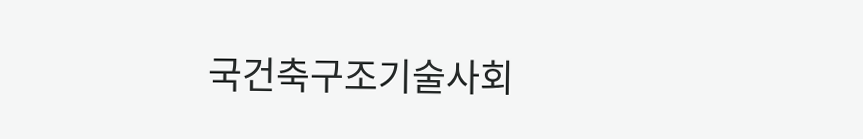국건축구조기술사회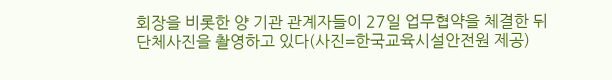회장을 비롯한 양 기관 관계자들이 27일 업무협약을 체결한 뒤 단체사진을 촬영하고 있다(사진=한국교육시설안전원 제공)